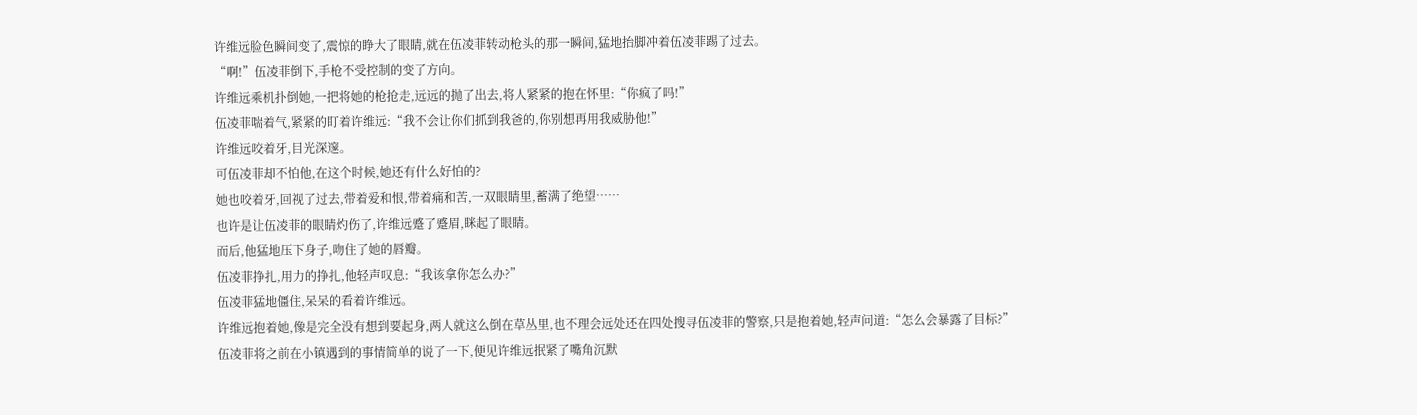许维远脸色瞬间变了,震惊的睁大了眼睛,就在伍凌菲转动枪头的那一瞬间,猛地抬脚冲着伍凌菲踢了过去。
“啊!”伍凌菲倒下,手枪不受控制的变了方向。
许维远乘机扑倒她,一把将她的枪抢走,远远的抛了出去,将人紧紧的抱在怀里:“你疯了吗!”
伍凌菲喘着气,紧紧的盯着许维远:“我不会让你们抓到我爸的,你别想再用我威胁他!”
许维远咬着牙,目光深邃。
可伍凌菲却不怕他,在这个时候,她还有什么好怕的?
她也咬着牙,回视了过去,带着爱和恨,带着痛和苦,一双眼睛里,蓄满了绝望……
也许是让伍凌菲的眼睛灼伤了,许维远蹙了蹙眉,眯起了眼睛。
而后,他猛地压下身子,吻住了她的唇瓣。
伍凌菲挣扎,用力的挣扎,他轻声叹息:“我该拿你怎么办?”
伍凌菲猛地僵住,呆呆的看着许维远。
许维远抱着她,像是完全没有想到要起身,两人就这么倒在草丛里,也不理会远处还在四处搜寻伍凌菲的警察,只是抱着她,轻声问道:“怎么会暴露了目标?”
伍凌菲将之前在小镇遇到的事情简单的说了一下,便见许维远抿紧了嘴角沉默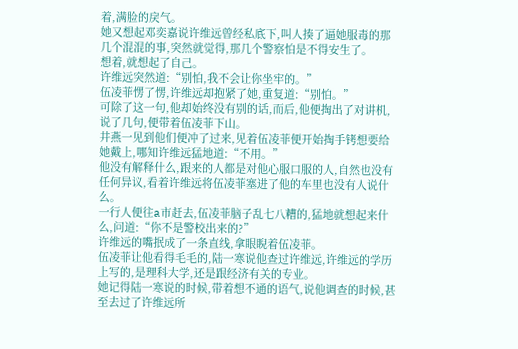着,满脸的戾气。
她又想起邓奕嘉说许维远曾经私底下,叫人揍了逼她服毒的那几个混混的事,突然就觉得,那几个警察怕是不得安生了。
想着,就想起了自己。
许维远突然道:“别怕,我不会让你坐牢的。”
伍凌菲愣了愣,许维远却抱紧了她,重复道:“别怕。”
可除了这一句,他却始终没有别的话,而后,他便掏出了对讲机,说了几句,便带着伍凌菲下山。
井燕一见到他们便冲了过来,见着伍凌菲便开始掏手铐想要给她戴上,哪知许维远猛地道:“不用。”
他没有解释什么,跟来的人都是对他心服口服的人,自然也没有任何异议,看着许维远将伍凌菲塞进了他的车里也没有人说什么。
一行人便往a市赶去,伍凌菲脑子乱七八糟的,猛地就想起来什么,问道:“你不是警校出来的?”
许维远的嘴抿成了一条直线,拿眼睨着伍凌菲。
伍凌菲让他看得毛毛的,陆一寒说他查过许维远,许维远的学历上写的,是理科大学,还是跟经济有关的专业。
她记得陆一寒说的时候,带着想不通的语气,说他调查的时候,甚至去过了许维远所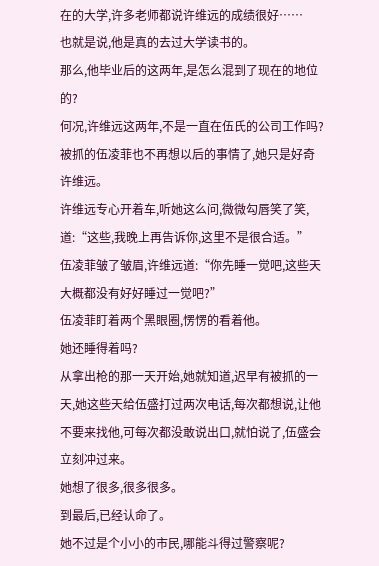在的大学,许多老师都说许维远的成绩很好……
也就是说,他是真的去过大学读书的。
那么,他毕业后的这两年,是怎么混到了现在的地位的?
何况,许维远这两年,不是一直在伍氏的公司工作吗?
被抓的伍凌菲也不再想以后的事情了,她只是好奇许维远。
许维远专心开着车,听她这么问,微微勾唇笑了笑,道:“这些,我晚上再告诉你,这里不是很合适。”
伍凌菲皱了皱眉,许维远道:“你先睡一觉吧,这些天大概都没有好好睡过一觉吧?”
伍凌菲盯着两个黑眼圈,愣愣的看着他。
她还睡得着吗?
从拿出枪的那一天开始,她就知道,迟早有被抓的一天,她这些天给伍盛打过两次电话,每次都想说,让他不要来找他,可每次都没敢说出口,就怕说了,伍盛会立刻冲过来。
她想了很多,很多很多。
到最后,已经认命了。
她不过是个小小的市民,哪能斗得过警察呢?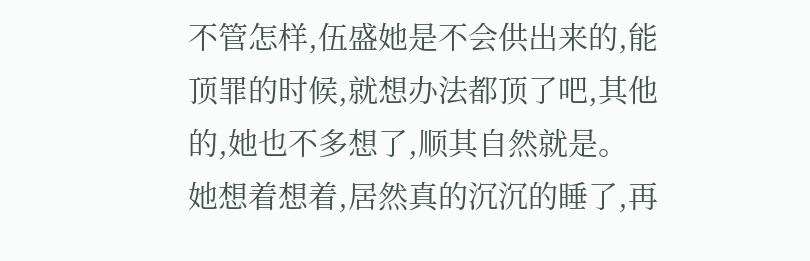不管怎样,伍盛她是不会供出来的,能顶罪的时候,就想办法都顶了吧,其他的,她也不多想了,顺其自然就是。
她想着想着,居然真的沉沉的睡了,再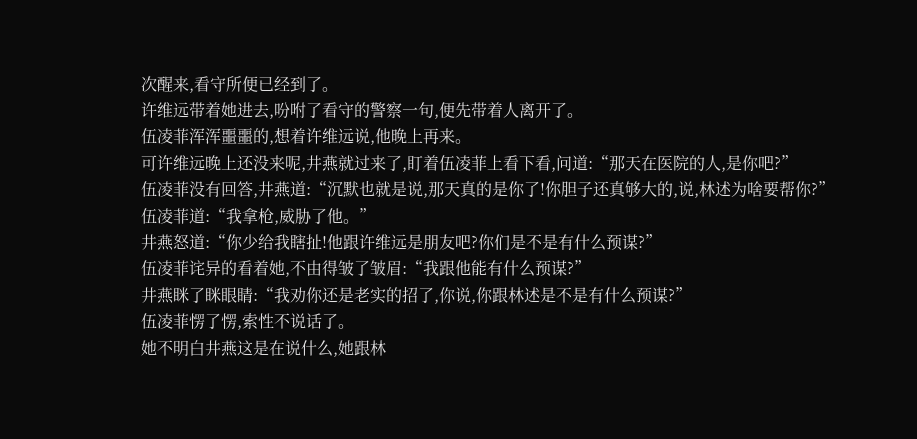次醒来,看守所便已经到了。
许维远带着她进去,吩咐了看守的警察一句,便先带着人离开了。
伍凌菲浑浑噩噩的,想着许维远说,他晚上再来。
可许维远晚上还没来呢,井燕就过来了,盯着伍凌菲上看下看,问道:“那天在医院的人,是你吧?”
伍凌菲没有回答,井燕道:“沉默也就是说,那天真的是你了!你胆子还真够大的,说,林述为啥要帮你?”
伍凌菲道:“我拿枪,威胁了他。”
井燕怒道:“你少给我瞎扯!他跟许维远是朋友吧?你们是不是有什么预谋?”
伍凌菲诧异的看着她,不由得皱了皱眉:“我跟他能有什么预谋?”
井燕眯了眯眼睛:“我劝你还是老实的招了,你说,你跟林述是不是有什么预谋?”
伍凌菲愣了愣,索性不说话了。
她不明白井燕这是在说什么,她跟林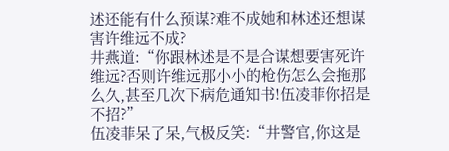述还能有什么预谋?难不成她和林述还想谋害许维远不成?
井燕道:“你跟林述是不是合谋想要害死许维远?否则许维远那小小的枪伤怎么会拖那么久,甚至几次下病危通知书!伍凌菲你招是不招?”
伍凌菲呆了呆,气极反笑:“井警官,你这是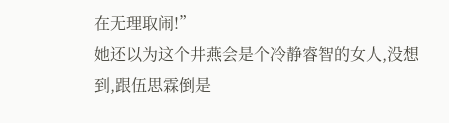在无理取闹!”
她还以为这个井燕会是个冷静睿智的女人,没想到,跟伍思霖倒是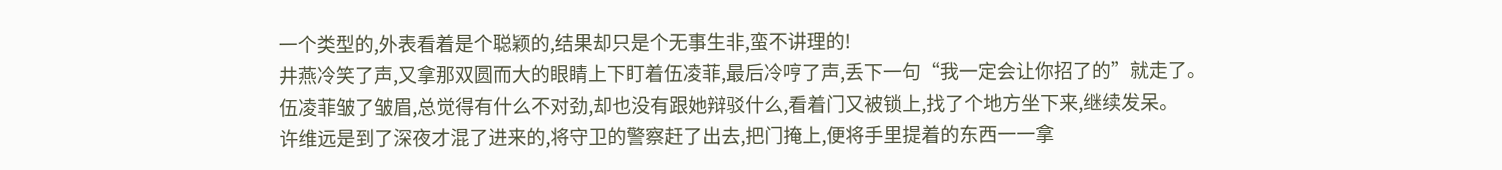一个类型的,外表看着是个聪颖的,结果却只是个无事生非,蛮不讲理的!
井燕冷笑了声,又拿那双圆而大的眼睛上下盯着伍凌菲,最后冷哼了声,丢下一句“我一定会让你招了的”就走了。
伍凌菲皱了皱眉,总觉得有什么不对劲,却也没有跟她辩驳什么,看着门又被锁上,找了个地方坐下来,继续发呆。
许维远是到了深夜才混了进来的,将守卫的警察赶了出去,把门掩上,便将手里提着的东西一一拿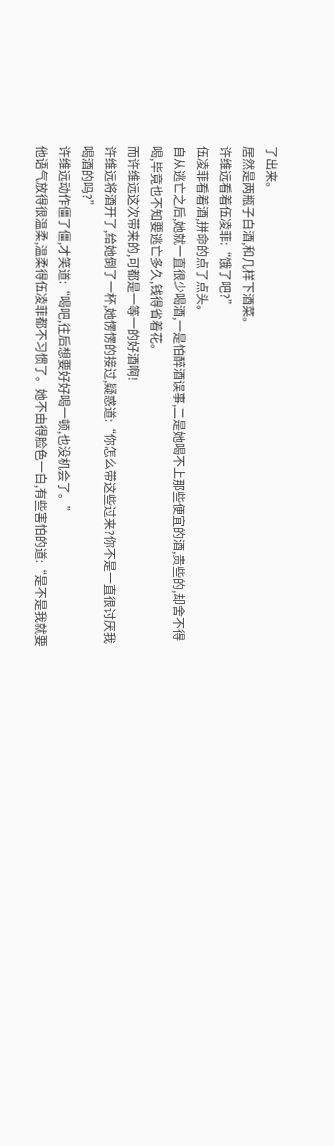了出来。
居然是两瓶子白酒,和几样下酒菜。
许维远看着伍凌菲:“饿了吧?”
伍凌菲看着酒,拼命的点了点头。
自从逃亡之后,她就一直很少喝酒,一是怕醉酒误事,二是她喝不上那些便宜的酒,贵些的,却舍不得喝,毕竟也不知要逃亡多久,钱得省着花。
而许维远这次带来的,可都是一等一的好酒啊!
许维远将酒开了,给她倒了一杯,她愣愣的接过,疑惑道:“你怎么带这些过来?你不是一直很讨厌我喝酒的吗?”
许维远动作僵了僵,才笑道:“喝吧,往后想要好好喝一顿,也没机会了。”
他语气放得很温柔,温柔得伍凌菲都不习惯了。她不由得脸色一白,有些害怕的道:“是不是我就要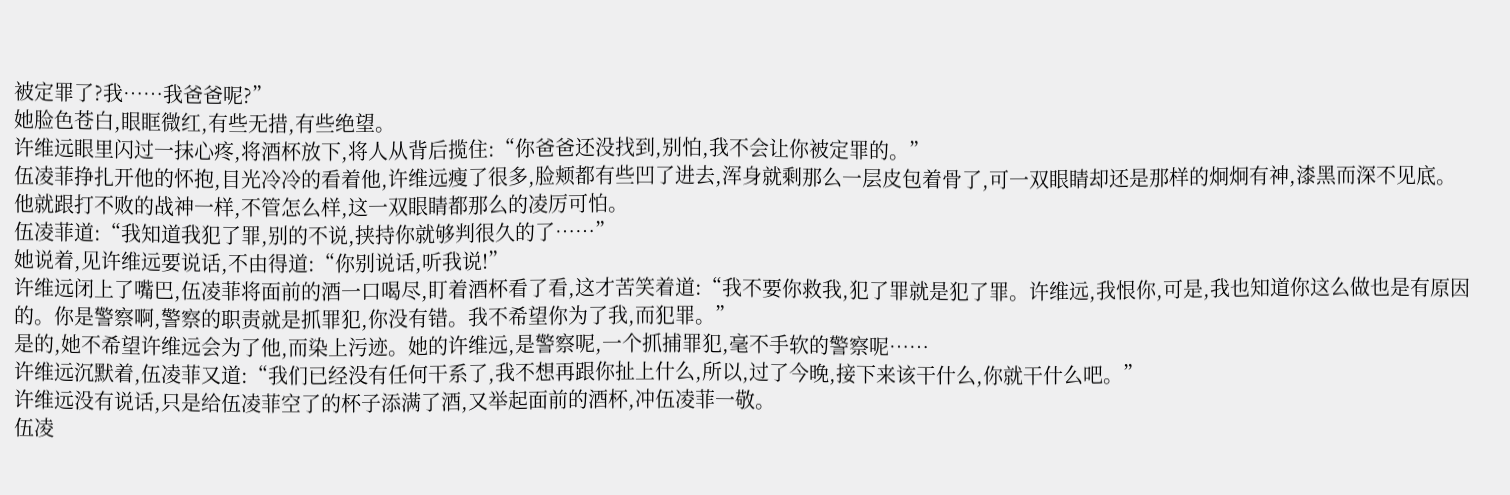被定罪了?我……我爸爸呢?”
她脸色苍白,眼眶微红,有些无措,有些绝望。
许维远眼里闪过一抹心疼,将酒杯放下,将人从背后揽住:“你爸爸还没找到,别怕,我不会让你被定罪的。”
伍凌菲挣扎开他的怀抱,目光冷冷的看着他,许维远瘦了很多,脸颊都有些凹了进去,浑身就剩那么一层皮包着骨了,可一双眼睛却还是那样的炯炯有神,漆黑而深不见底。
他就跟打不败的战神一样,不管怎么样,这一双眼睛都那么的凌厉可怕。
伍凌菲道:“我知道我犯了罪,别的不说,挟持你就够判很久的了……”
她说着,见许维远要说话,不由得道:“你别说话,听我说!”
许维远闭上了嘴巴,伍凌菲将面前的酒一口喝尽,盯着酒杯看了看,这才苦笑着道:“我不要你救我,犯了罪就是犯了罪。许维远,我恨你,可是,我也知道你这么做也是有原因的。你是警察啊,警察的职责就是抓罪犯,你没有错。我不希望你为了我,而犯罪。”
是的,她不希望许维远会为了他,而染上污迹。她的许维远,是警察呢,一个抓捕罪犯,毫不手软的警察呢……
许维远沉默着,伍凌菲又道:“我们已经没有任何干系了,我不想再跟你扯上什么,所以,过了今晚,接下来该干什么,你就干什么吧。”
许维远没有说话,只是给伍凌菲空了的杯子添满了酒,又举起面前的酒杯,冲伍凌菲一敬。
伍凌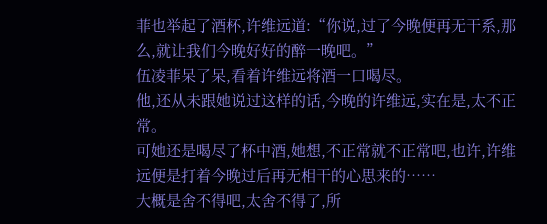菲也举起了酒杯,许维远道:“你说,过了今晚便再无干系,那么,就让我们今晚好好的醉一晚吧。”
伍凌菲呆了呆,看着许维远将酒一口喝尽。
他,还从未跟她说过这样的话,今晚的许维远,实在是,太不正常。
可她还是喝尽了杯中酒,她想,不正常就不正常吧,也许,许维远便是打着今晚过后再无相干的心思来的……
大概是舍不得吧,太舍不得了,所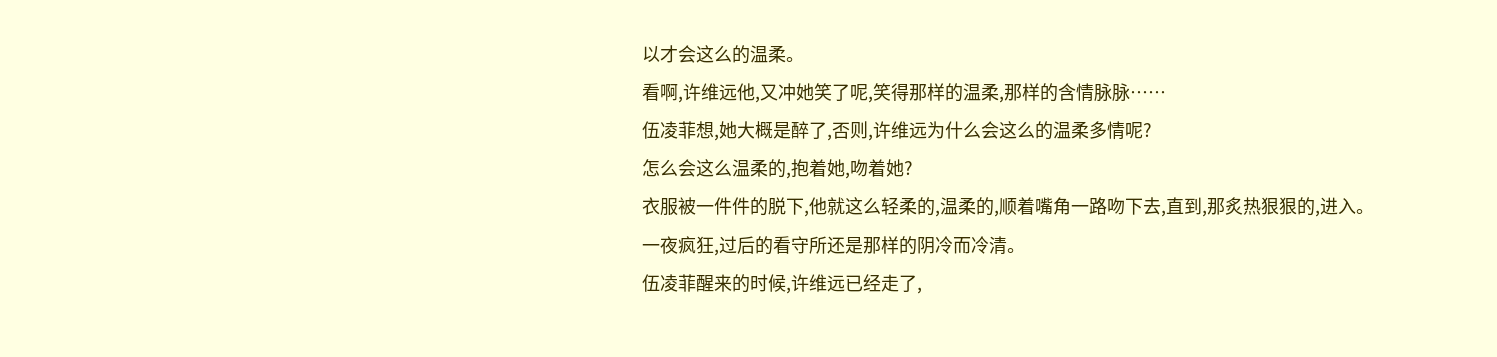以才会这么的温柔。
看啊,许维远他,又冲她笑了呢,笑得那样的温柔,那样的含情脉脉……
伍凌菲想,她大概是醉了,否则,许维远为什么会这么的温柔多情呢?
怎么会这么温柔的,抱着她,吻着她?
衣服被一件件的脱下,他就这么轻柔的,温柔的,顺着嘴角一路吻下去,直到,那炙热狠狠的,进入。
一夜疯狂,过后的看守所还是那样的阴冷而冷清。
伍凌菲醒来的时候,许维远已经走了,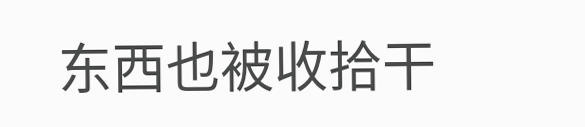东西也被收拾干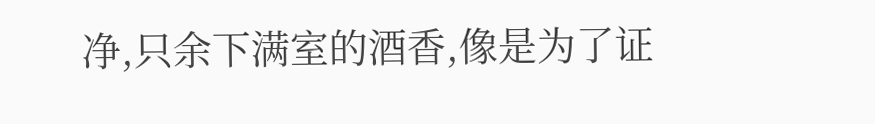净,只余下满室的酒香,像是为了证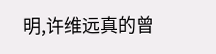明,许维远真的曾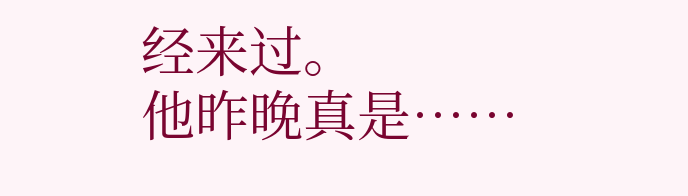经来过。
他昨晚真是……